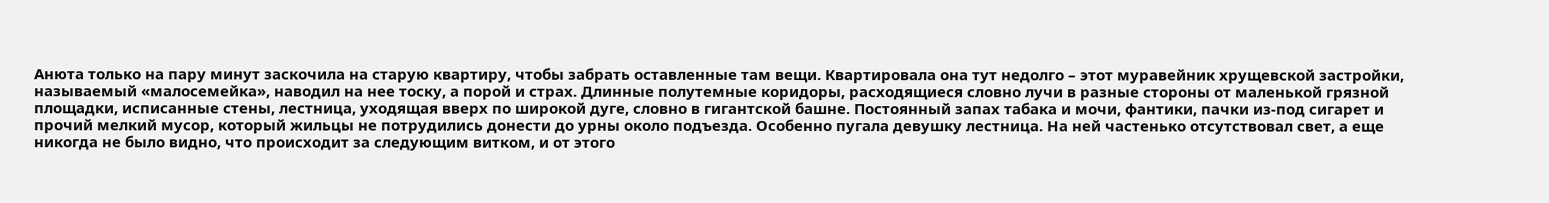Анюта только на пару минут заскочила на старую квартиру, чтобы забрать оставленные там вещи. Квартировала она тут недолго – этот муравейник хрущевской застройки, называемый «малосемейка», наводил на нее тоску, а порой и страх. Длинные полутемные коридоры, расходящиеся словно лучи в разные стороны от маленькой грязной площадки, исписанные стены, лестница, уходящая вверх по широкой дуге, словно в гигантской башне. Постоянный запах табака и мочи, фантики, пачки из-под сигарет и прочий мелкий мусор, который жильцы не потрудились донести до урны около подъезда. Особенно пугала девушку лестница. На ней частенько отсутствовал свет, а еще никогда не было видно, что происходит за следующим витком, и от этого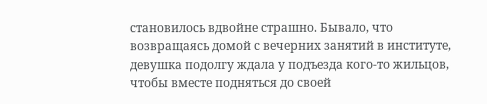становилось вдвойне страшно. Бывало, что возвращаясь домой с вечерних занятий в институте, девушка подолгу ждала у подъезда кого-то жильцов, чтобы вместе подняться до своей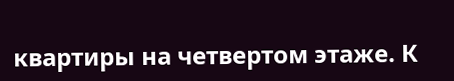квартиры на четвертом этаже. К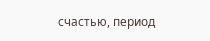счастью, период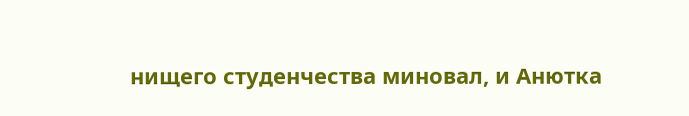нищего студенчества миновал, и Анютка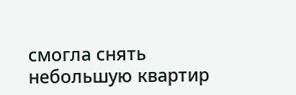смогла снять небольшую квартир